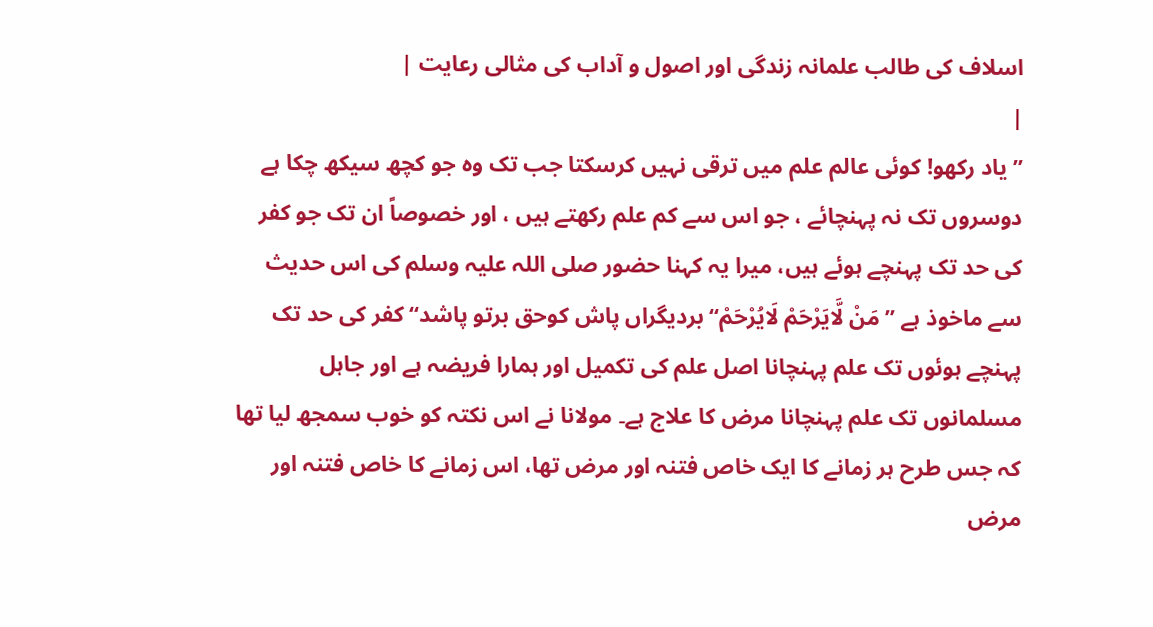اسلاف کی طالب علمانہ زندگی اور اصول و آداب کی مثالی رعایت |
|
’’یاد رکھو! کوئی عالم علم میں ترقی نہیں کرسکتا جب تک وہ جو کچھ سیکھ چکا ہے دوسروں تک نہ پہنچائے ، جو اس سے کم علم رکھتے ہیں ، اور خصوصاً ان تک جو کفر کی حد تک پہنچے ہوئے ہیں، میرا یہ کہنا حضور صلی اللہ علیہ وسلم کی اس حدیث سے ماخوذ ہے ’’ مَنْ لَّایَرْحَمْ لَایُرْحَمْ‘‘ بردیگراں پاش کوحق برتو پاشد‘‘ کفر کی حد تک پہنچے ہوئوں تک علم پہنچانا اصل علم کی تکمیل اور ہمارا فریضہ ہے اور جاہل مسلمانوں تک علم پہنچانا مرض کا علاج ہے۔ مولانا نے اس نکتہ کو خوب سمجھ لیا تھا کہ جس طرح ہر زمانے کا ایک خاص فتنہ اور مرض تھا، اس زمانے کا خاص فتنہ اور مرض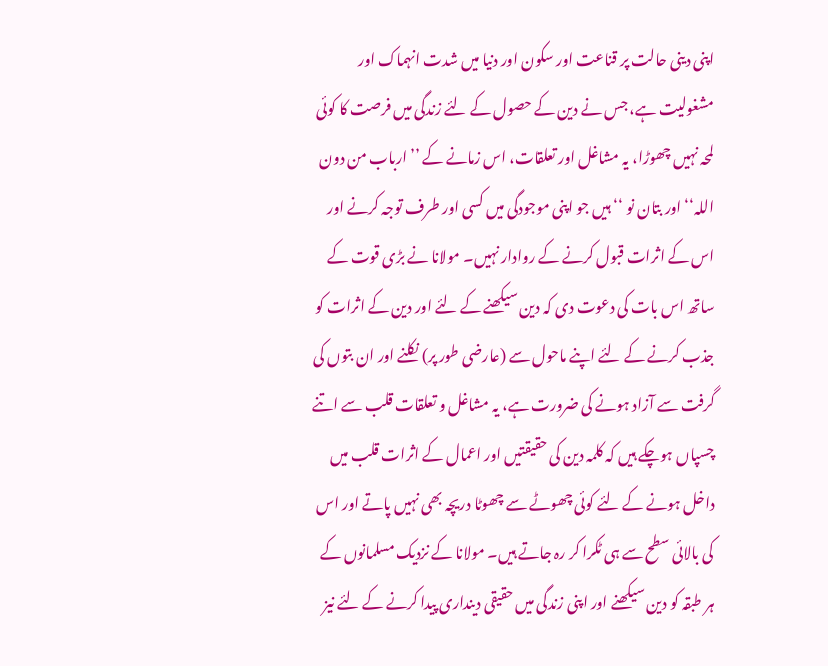اپنی دینی حالت پر قناعت اور سکون اور دنیا میں شدت انہماک اور مشغولیت ہے، جس نے دین کے حصول کے لئے زندگی میں فرصت کا کوئی لمحہ نہیں چھوڑا، یہ مشاغل اور تعلقات، اس زمانے کے ’’ارباب من دون اللہ‘‘ اور بتان نو ‘‘ ہیں جو اپنی موجودگی میں کسی اور طرف توجہ کرنے اور اس کے اثرات قبول کرنے کے روادار نہیں۔ مولانا نے بڑی قوت کے ساتھ اس بات کی دعوت دی کہ دین سیکھنے کے لئے اور دین کے اثرات کو جذب کرنے کے لئے اپنے ماحول سے (عارضی طور پر) نکلنے اور ان بتوں کی گرفت سے آزاد ہونے کی ضرورت ہے، یہ مشاغل و تعلقات قلب سے اتنے چسپاں ہوچکے ہیں کہ کلمہ دین کی حقیقتیں اور اعمال کے اثرات قلب میں داخل ہونے کے لئے کوئی چھوٹے سے چھوٹا دریچہ بھی نہیں پاتے اور اس کی بالائی سطح سے ہی ٹکرا کر رہ جاتے ہیں۔ مولانا کے نزدیک مسلمانوں کے ہر طبقہ کو دین سیکھنے اور اپنی زندگی میں حقیقی دینداری پیدا کرنے کے لئے نیز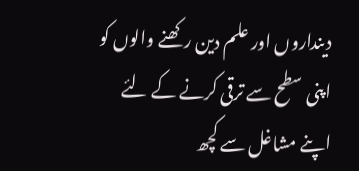دینداروں اور علم دین رکھنے والوں کو اپنی سطح سے ترقی کرنے کے لئے اپنے مشاغل سے کچھ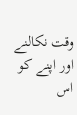وقت نکالنے اور اپنے کو اس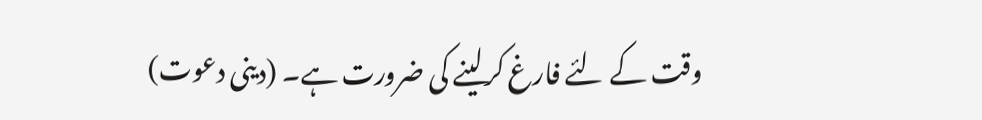وقت کے لئے فارغ کرلینے کی ضرورت ہے۔ (دینی دعوت)